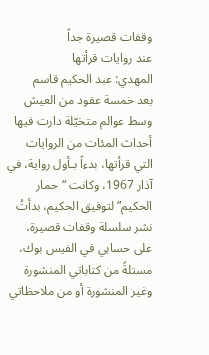وقفات قصيرة جداً
عند روايات قرأتها
المهدي: عبد الحكيم قاسم
بعد خمسة عقود من العيش وسط عوالم متخيّلة دارت فيها أحداث المئات من الروايات التي قرأتها، بدءاً بـأول رواية، في آذار 1967، وكانت “حمار الحكيم” لتوفيق الحكيم، بدأتُ نشر سلسلة وقفات قصيرة، على حسابي في الفيس بوك، مستلةً من كتاباتي المنشورة وغير المنشورة أو من ملاحظاتي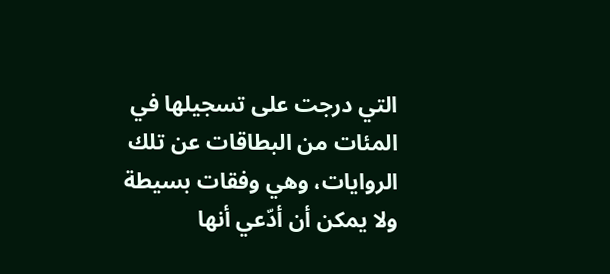التي درجت على تسجيلها في المئات من البطاقات عن تلك الروايات، وهي وفقات بسيطة ولا يمكن أن أدّعي أنها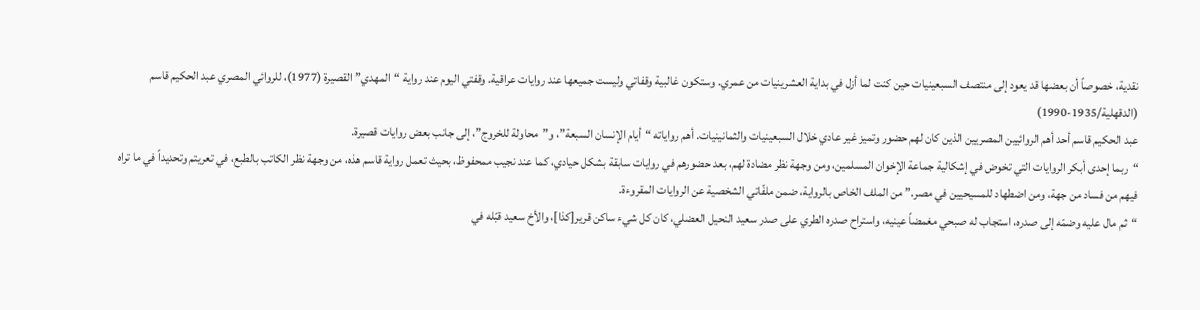نقدية، خصوصاً أن بعضها قد يعود إلى منتصف السبعينيات حين كنت لما أزل في بداية العشرينيات من عمري. وستكون غالبية وقفاتي وليست جميعها عند روايات عراقية. وقفتي اليوم عند رواية “المهدي” القصيرة (1977)، للروائي المصري عبد الحكيم قاسم (الدقهلية/1935-1990)
عبد الحكيم قاسم أحد أهم الروائيين المصريين الذين كان لهم حضور وتميز غير عادي خلال السبعينيات والثمانينيات. أهم رواياته “أيام الإنسان السبعة”، و”محاولة للخروج”، إلى جانب بعض روايات قصيرة.
“ربما إحدى أبكر الروايات التي تخوض في إشكالية جماعة الإخوان المسلمين، ومن وجهة نظر مضادة لهم، بعد حضورهم في روايات سابقة بشكل حيادي، كما عند نجيب ممحفوظ، بحيث تعمل رواية قاسم هذه، من وجهة نظر الكاتب بالطبع، في تعريتم وتحديداً في ما تراه فيهم من فساد من جهة، ومن اضطهاد للمسيحيين في مصر.” من الملف الخاص بالرواية، ضمن ملفّاتي الشخصية عن الروايات المقروءة.
“ثم مال عليه وضمّه إلى صدره، استجاب له صبحي مغمضاً عينيه، واستراح صدره الطري على صدر سعيد النحيل العضلي، كان كل شيء ساكن قرير[كذا]، والأخ سعيد قبّله في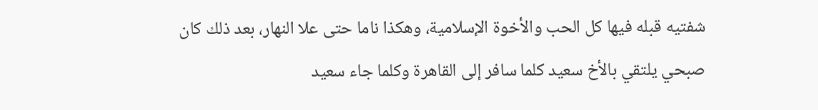شفتيه قبله فيها كل الحب والأخوة الإسلامية، وهكذا ناما حتى علا النهار، بعد ذلك كان صبحي يلتقي بالأخ سعيد كلما سافر إلى القاهرة وكلما جاء سعيد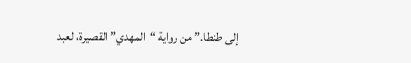إلى طنطا.” من رواية “المهدي” القصيرة، لعبد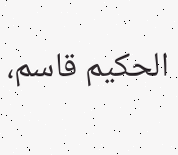الحكيم قاسم،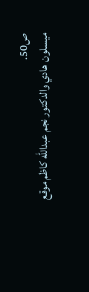ص50.
ميسلون هادي والدكتور نجم عبدالله كاظم موقع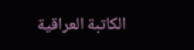الكاتبة العراقية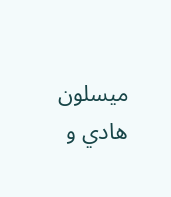ميسلون هادي و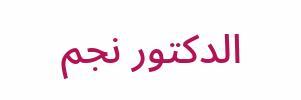الدكتور نجم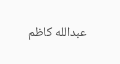عبدالله كاظم